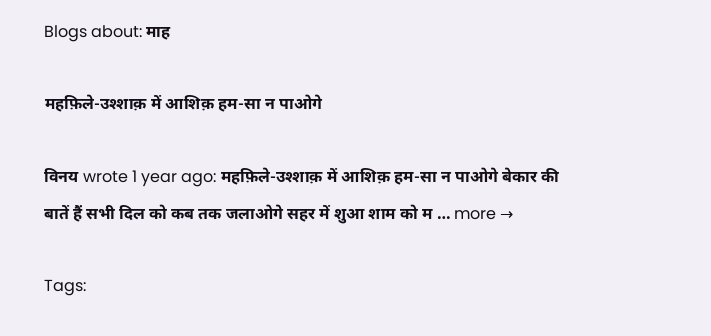Blogs about: माह

महफ़िले-उश्शाक़ में आशिक़ हम-सा न पाओगे

विनय wrote 1 year ago: महफ़िले-उश्शाक़ में आशिक़ हम-सा न पाओगे बेकार की बातें हैं सभी दिल को कब तक जलाओगे सहर में शुआ शाम को म … more →

Tags: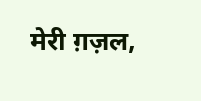मेरी ग़ज़ल,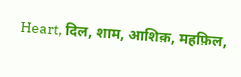Heart, दिल, शाम, आशिक़, महफ़िल,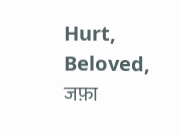Hurt, Beloved, जफ़ा